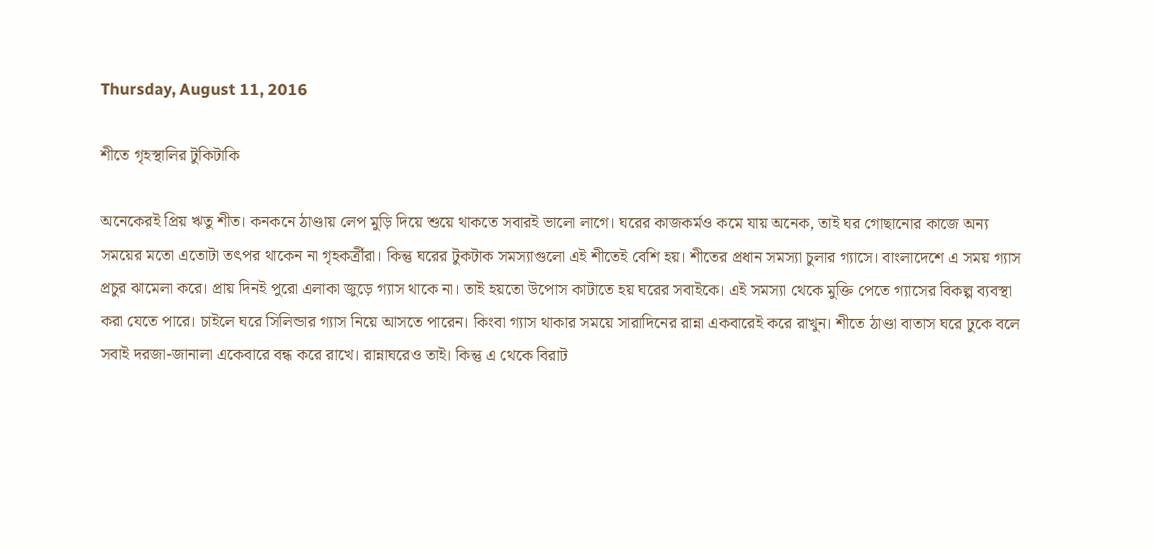Thursday, August 11, 2016

শীতে গৃহস্থালির টুকিটাকি

অনেকেরই প্রিয় ঋতু শীত। কনকনে ঠাণ্ডায় লেপ মুড়ি দিয়ে শুয়ে থাকতে সবারই ভালো লাগে। ঘরের কাজকর্মও কমে যায় অনেক, তাই ঘর গোছানোর কাজে অন্য সময়ের মতো এতোটা তৎপর থাকেন না গৃহকর্ত্রীরা। কিন্তু ঘরের টুকটাক সমস্যাগুলো এই শীতেই বেশি হয়। শীতের প্রধান সমস্যা চুলার গ্যাসে। বাংলাদেশে এ সময় গ্যাস প্রচুর ঝামেলা করে। প্রায় দিনই পুরো এলাকা জুড়ে গ্যাস থাকে না। তাই হয়তো উপোস কাটাতে হয় ঘরের সবাইকে। এই সমস্যা থেকে মুক্তি পেতে গ্যাসের বিকল্প ব্যবস্থা করা যেতে পারে। চাইলে ঘরে সিলিন্ডার গ্যাস নিয়ে আসতে পারেন। কিংবা গ্যাস থাকার সময়ে সারাদিনের রান্না একবারেই করে রাখুন। শীতে ঠাণ্ডা বাতাস ঘরে ঢুকে বলে সবাই দরজা-জানালা একেবারে বন্ধ করে রাখে। রান্নাঘরেও তাই। কিন্তু এ থেকে বিরাট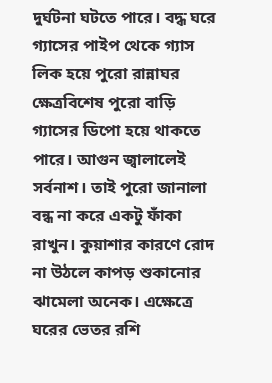দুর্ঘটনা ঘটতে পারে। বদ্ধ ঘরে গ্যাসের পাইপ থেকে গ্যাস লিক হয়ে পুরো রান্নাঘর ক্ষেত্রবিশেষ পুরো বাড়ি গ্যাসের ডিপো হয়ে থাকতে পারে। আগুন জ্বালালেই সর্বনাশ। তাই পুরো জানালা বন্ধ না করে একটু ফাঁকা রাখুন। কুয়াশার কারণে রোদ না উঠলে কাপড় শুকানোর ঝামেলা অনেক। এক্ষেত্রে ঘরের ভেতর রশি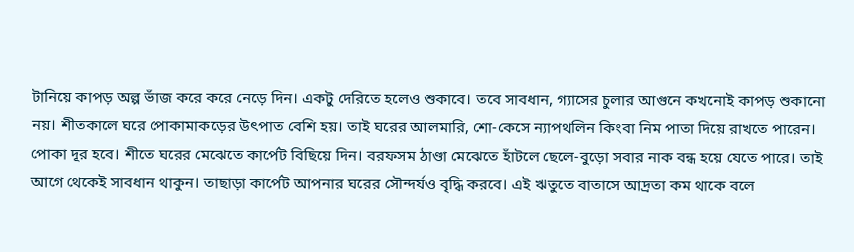টানিয়ে কাপড় অল্প ভাঁজ করে করে নেড়ে দিন। একটু দেরিতে হলেও শুকাবে। তবে সাবধান, গ্যাসের চুলার আগুনে কখনোই কাপড় শুকানো নয়। শীতকালে ঘরে পোকামাকড়ের উৎপাত বেশি হয়। তাই ঘরের আলমারি, শো-কেসে ন্যাপথলিন কিংবা নিম পাতা দিয়ে রাখতে পারেন। পোকা দূর হবে। শীতে ঘরের মেঝেতে কার্পেট বিছিয়ে দিন। বরফসম ঠাণ্ডা মেঝেতে হাঁটলে ছেলে-বুড়ো সবার নাক বন্ধ হয়ে যেতে পারে। তাই আগে থেকেই সাবধান থাকুন। তাছাড়া কার্পেট আপনার ঘরের সৌন্দর্যও বৃদ্ধি করবে। এই ঋতুতে বাতাসে আদ্রতা কম থাকে বলে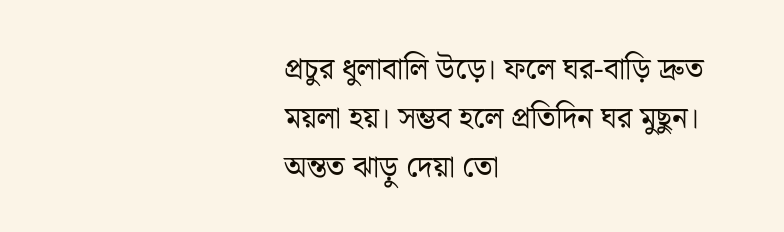প্রচুর ধুলাবালি উড়ে। ফলে ঘর-বাড়ি দ্রুত ময়লা হয়। সম্ভব হলে প্রতিদিন ঘর মুছুন। অন্তত ঝাড়ু দেয়া তো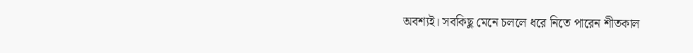অবশ্যই। সবকিছু মেনে চললে ধরে নিতে পারেন শীতকাল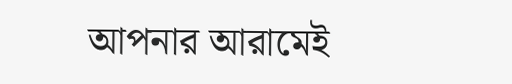আপনার আরামেই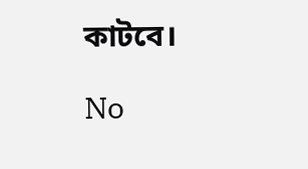কাটবে।

No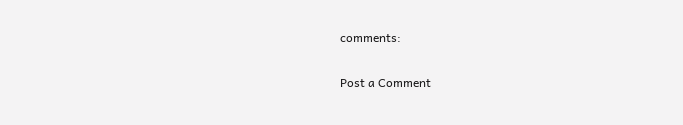comments:

Post a Comment